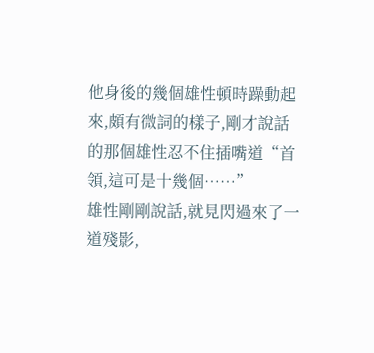他身後的幾個雄性頓時躁動起來,頗有微詞的樣子,剛才說話的那個雄性忍不住插嘴道“首領,這可是十幾個……”
雄性剛剛說話,就見閃過來了一道殘影,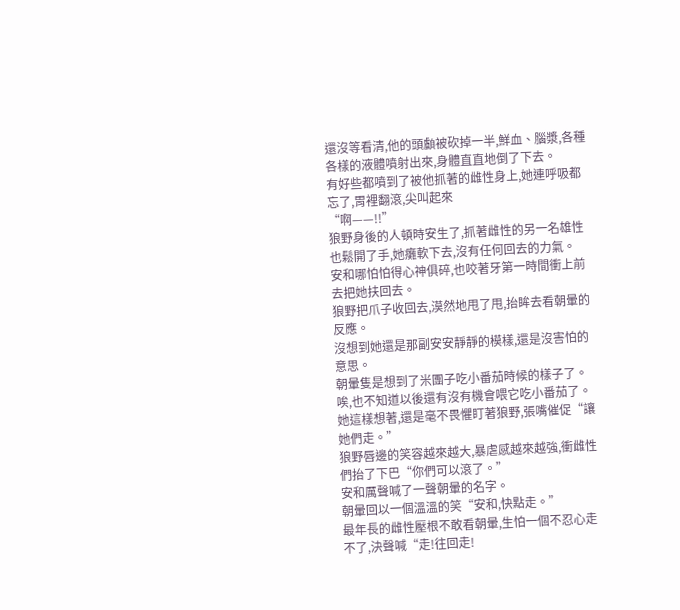還沒等看清,他的頭顱被砍掉一半,鮮血、腦漿,各種各樣的液體噴射出來,身體直直地倒了下去。
有好些都噴到了被他抓著的雌性身上,她連呼吸都忘了,胃裡翻滾,尖叫起來
“啊——!!”
狼野身後的人頓時安生了,抓著雌性的另一名雄性也鬆開了手,她癱軟下去,沒有任何回去的力氣。
安和哪怕怕得心神俱碎,也咬著牙第一時間衝上前去把她扶回去。
狼野把爪子收回去,漠然地甩了甩,抬眸去看朝暈的反應。
沒想到她還是那副安安靜靜的模樣,還是沒害怕的意思。
朝暈隻是想到了米團子吃小番茄時候的樣子了。
唉,也不知道以後還有沒有機會喂它吃小番茄了。
她這樣想著,還是毫不畏懼盯著狼野,張嘴催促“讓她們走。”
狼野唇邊的笑容越來越大,暴虐感越來越強,衝雌性們抬了下巴“你們可以滾了。”
安和厲聲喊了一聲朝暈的名字。
朝暈回以一個溫溫的笑“安和,快點走。”
最年長的雌性壓根不敢看朝暈,生怕一個不忍心走不了,決聲喊“走!往回走!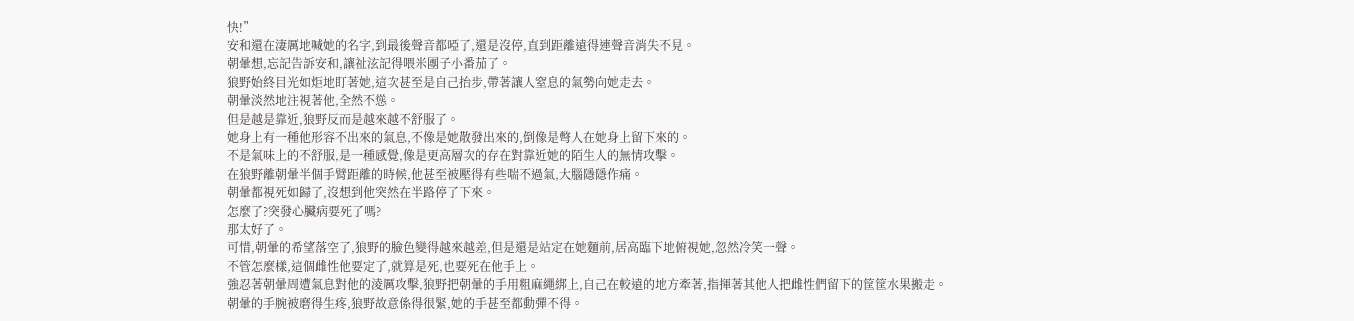快!”
安和還在淒厲地喊她的名字,到最後聲音都啞了,還是沒停,直到距離遠得連聲音消失不見。
朝暈想,忘記告訴安和,讓祉泫記得喂米團子小番茄了。
狼野始終目光如炬地盯著她,這次甚至是自己抬步,帶著讓人窒息的氣勢向她走去。
朝暈淡然地注視著他,全然不慫。
但是越是靠近,狼野反而是越來越不舒服了。
她身上有一種他形容不出來的氣息,不像是她散發出來的,倒像是彆人在她身上留下來的。
不是氣味上的不舒服,是一種感覺,像是更高層次的存在對靠近她的陌生人的無情攻擊。
在狼野離朝暈半個手臂距離的時候,他甚至被壓得有些喘不過氣,大腦隱隱作痛。
朝暈都視死如歸了,沒想到他突然在半路停了下來。
怎麼了?突發心臟病要死了嗎?
那太好了。
可惜,朝暈的希望落空了,狼野的臉色變得越來越差,但是還是站定在她麵前,居高臨下地俯視她,忽然冷笑一聲。
不管怎麼樣,這個雌性他要定了,就算是死,也要死在他手上。
強忍著朝暈周遭氣息對他的淩厲攻擊,狼野把朝暈的手用粗麻繩綁上,自己在較遠的地方牽著,指揮著其他人把雌性們留下的筐筐水果搬走。
朝暈的手腕被磨得生疼,狼野故意係得很緊,她的手甚至都動彈不得。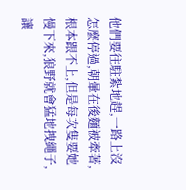他們要往駐紮地趕,一路上沒怎麼停過,朝暈在後麵被牽著,根本跟不上,但是每次隻要她慢下來,狼野就會猛地拽繩子,讓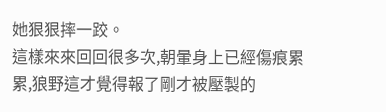她狠狠摔一跤。
這樣來來回回很多次,朝暈身上已經傷痕累累,狼野這才覺得報了剛才被壓製的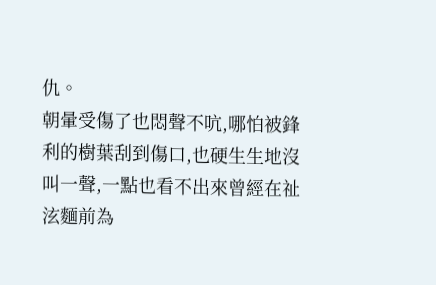仇。
朝暈受傷了也悶聲不吭,哪怕被鋒利的樹葉刮到傷口,也硬生生地沒叫一聲,一點也看不出來曾經在祉泫麵前為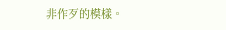非作歹的模樣。